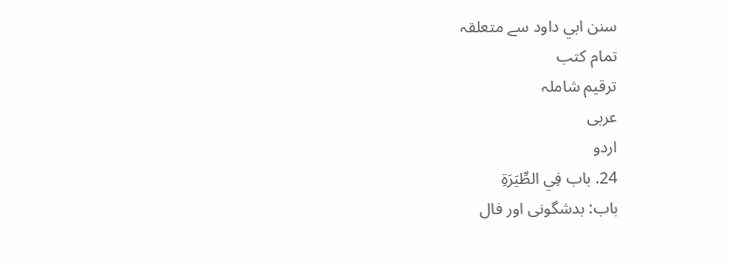سنن ابي داود سے متعلقہ
تمام کتب
ترقیم شاملہ
عربی
اردو
24. باب فِي الطِّيَرَةِ
باب: بدشگونی اور فال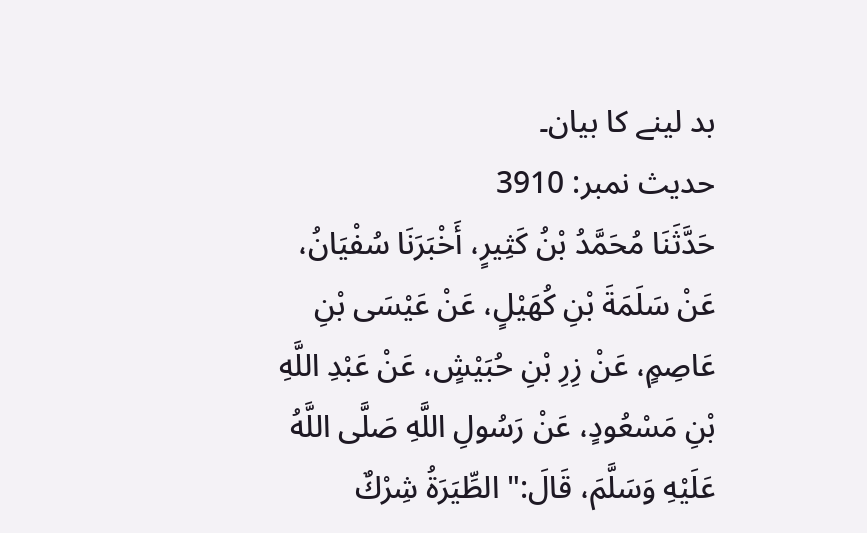بد لینے کا بیان۔
حدیث نمبر: 3910
حَدَّثَنَا مُحَمَّدُ بْنُ كَثِيرٍ، أَخْبَرَنَا سُفْيَانُ، عَنْ سَلَمَةَ بْنِ كُهَيْلٍ، عَنْ عَيْسَى بْنِ عَاصِمٍ، عَنْ زِرِ بْنِ حُبَيْشٍ، عَنْ عَبْدِ اللَّهِ بْنِ مَسْعُودٍ، عَنْ رَسُولِ اللَّهِ صَلَّى اللَّهُ عَلَيْهِ وَسَلَّمَ، قَالَ:" الطِّيَرَةُ شِرْكٌ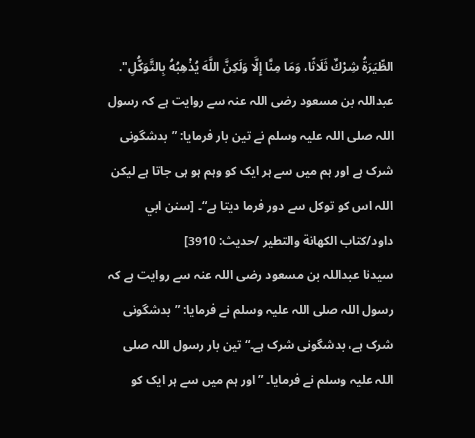الطِّيَرَةُ شِرْكٌ ثَلَاثًا، وَمَا مِنَّا إِلَّا وَلَكِنَّ اللَّهَ يُذْهِبُهُ بِالتَّوَكُّلِ".
عبداللہ بن مسعود رضی اللہ عنہ سے روایت ہے کہ رسول اللہ صلی اللہ علیہ وسلم نے تین بار فرمایا: ”بدشگونی شرک ہے اور ہم میں سے ہر ایک کو وہم ہو ہی جاتا ہے لیکن اللہ اس کو توکل سے دور فرما دیتا ہے“۔ [سنن ابي داود/كتاب الكهانة والتطير /حدیث: 3910]
سیدنا عبداللہ بن مسعود رضی اللہ عنہ سے روایت ہے کہ رسول اللہ صلی اللہ علیہ وسلم نے فرمایا: ”بدشگونی شرک ہے، بدشگونی شرک ہے۔“ تین بار رسول اللہ صلی اللہ علیہ وسلم نے فرمایا۔ ”اور ہم میں سے ہر ایک کو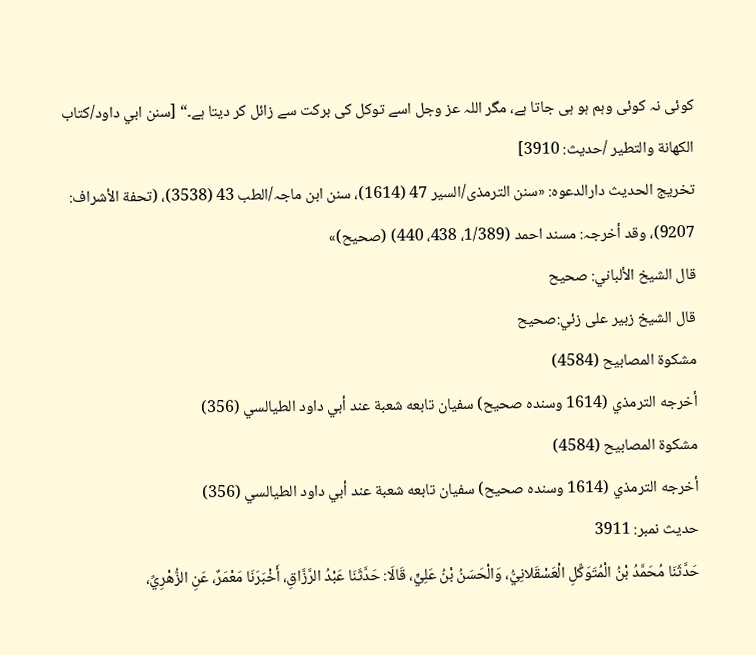کوئی نہ کوئی وہم ہو ہی جاتا ہے، مگر اللہ عز وجل اسے توکل کی برکت سے زائل کر دیتا ہے۔“ [سنن ابي داود/كتاب الكهانة والتطير /حدیث: 3910]
تخریج الحدیث دارالدعوہ: «سنن الترمذی/السیر 47 (1614)، سنن ابن ماجہ/الطب 43 (3538)، (تحفة الأشراف: 9207)، وقد أخرجہ: مسند احمد (1/389، 438، 440) (صحیح)»
قال الشيخ الألباني: صحيح
قال الشيخ زبير على زئي:صحيح
مشكوة المصابيح (4584)
أخرجه الترمذي (1614 وسنده صحيح) سفيان تابعه شعبة عند أبي داود الطيالسي (356)
مشكوة المصابيح (4584)
أخرجه الترمذي (1614 وسنده صحيح) سفيان تابعه شعبة عند أبي داود الطيالسي (356)
حدیث نمبر: 3911
حَدَّثَنَا مُحَمَّدُ بْنُ الْمُتَوَكِّلِ الْعَسْقَلانِيُّ، وَالْحَسَنُ بْنُ عَلِيٍّ، قَالَا: حَدَّثَنَا عَبْدُ الرَّزَّاقِ، أَخْبَرَنَا مَعْمَرٌ، عَنِ الزُّهْرِيِّ،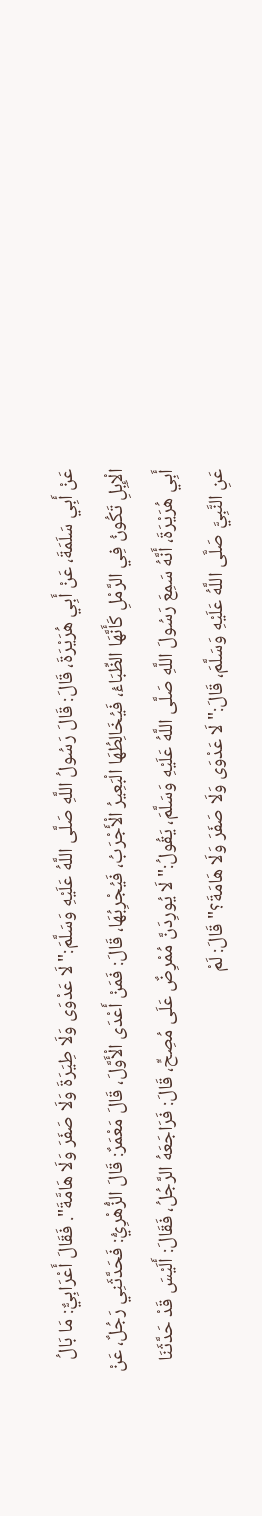عَنْ أَبِي سَلَمَةَ، عَنْ أَبِي هُرَيْرَةَ، قَالَ: قَالَ رَسُولُ اللَّهِ صَلَّى اللَّهُ عَلَيْهِ وَسَلَّمَ:" لَا عَدْوَى وَلَا طِيَرَةَ وَلَا صَفَرَ وَلَا هَامَّةَ". فَقَالَ أَعْرَابِيٌّ: مَا بَالُ الْإِبِلِ تَكُونُ فِي الرَّمْلِ كَأَنَّهَا الظِّبَاءُ، فَيُخَالِطُهَا الْبَعِيرُ الْأَجْرَبُ، فَيُجْرِبُهَا، قَالَ: فَمَنْ أَعْدَى الْأَوَّلَ، قَالَ مَعْمَرٌ: قَالَ الزُّهْرِيُّ: فَحَدَّثَنِي رَجُلٌ، عَنْ أَبِي هُرَيْرَةَ، أَنَّهُ سَمِعَ رَسُولَ اللَّهِ صَلَّى اللَّهُ عَلَيْهِ وَسَلَّمَ، يَقُولُ:" لَا يُورِدَنَّ مُمْرِضٌ عَلَى مُصِحٍّ، قَالَ: فَرَاجَعَهُ الرَّجُلُ، فَقَالَ: أَلَيْسَ قَدْ حَدَّثَنَا عَنِ النَّبِيَّ صَلَّى اللَّهُ عَلَيْهِ وَسَلَّمَ، قَالَ:" لَا عَدْوَى وَلَا صَفَرَ وَلَا هَامَةَ؟" قَالَ: لَمْ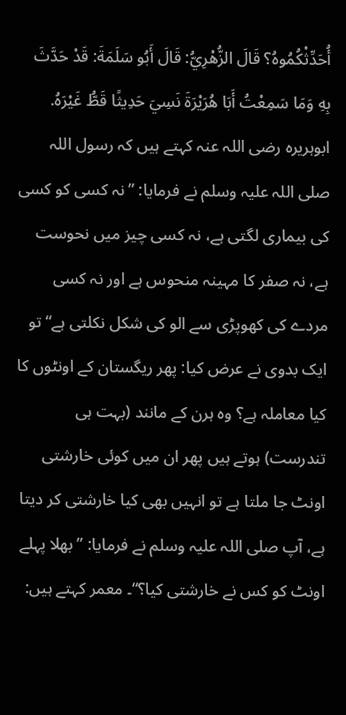أُحَدِّثْكُمُوهُ؟ قَالَ الزُّهْرِيُّ: قَالَ أَبُو سَلَمَةَ: قَدْ حَدَّثَ بِهِ وَمَا سَمِعْتُ أَبَا هُرَيْرَةَ نَسِيَ حَدِيثًا قَطُّ غَيْرَهُ.
ابوہریرہ رضی اللہ عنہ کہتے ہیں کہ رسول اللہ صلی اللہ علیہ وسلم نے فرمایا: ”نہ کسی کو کسی کی بیماری لگتی ہے، نہ کسی چیز میں نحوست ہے، نہ صفر کا مہینہ منحوس ہے اور نہ کسی مردے کی کھوپڑی سے الو کی شکل نکلتی ہے“ تو ایک بدوی نے عرض کیا: پھر ریگستان کے اونٹوں کا کیا معاملہ ہے؟ وہ ہرن کے مانند (بہت ہی تندرست) ہوتے ہیں پھر ان میں کوئی خارشتی اونٹ جا ملتا ہے تو انہیں بھی کیا خارشتی کر دیتا ہے، آپ صلی اللہ علیہ وسلم نے فرمایا: ”بھلا پہلے اونٹ کو کس نے خارشتی کیا؟“۔ معمر کہتے ہیں: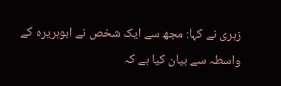زہری نے کہا: مجھ سے ایک شخص نے ابوہریرہ کے واسطہ سے بیان کیا ہے کہ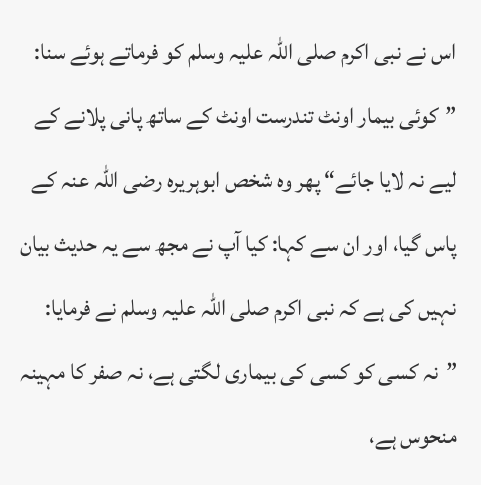اس نے نبی اکرم صلی اللہ علیہ وسلم کو فرماتے ہوئے سنا: ”کوئی بیمار اونٹ تندرست اونٹ کے ساتھ پانی پلانے کے لیے نہ لایا جائے“ پھر وہ شخص ابوہریرہ رضی اللہ عنہ کے پاس گیا، اور ان سے کہا: کیا آپ نے مجھ سے یہ حدیث بیان نہیں کی ہے کہ نبی اکرم صلی اللہ علیہ وسلم نے فرمایا: ”نہ کسی کو کسی کی بیماری لگتی ہے، نہ صفر کا مہینہ منحوس ہے،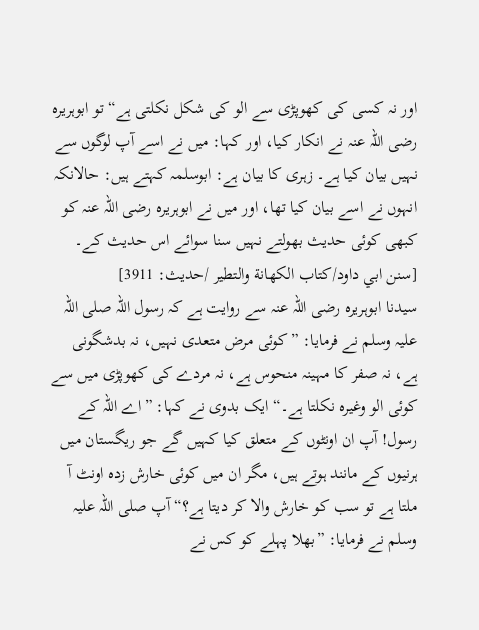اور نہ کسی کی کھوپڑی سے الو کی شکل نکلتی ہے“ تو ابوہریرہ رضی اللہ عنہ نے انکار کیا، اور کہا: میں نے اسے آپ لوگوں سے نہیں بیان کیا ہے۔ زہری کا بیان ہے: ابوسلمہ کہتے ہیں: حالانکہ انہوں نے اسے بیان کیا تھا، اور میں نے ابوہریرہ رضی اللہ عنہ کو کبھی کوئی حدیث بھولتے نہیں سنا سوائے اس حدیث کے۔ [سنن ابي داود/كتاب الكهانة والتطير /حدیث: 3911]
سیدنا ابوہریرہ رضی اللہ عنہ سے روایت ہے کہ رسول اللہ صلی اللہ علیہ وسلم نے فرمایا: ”کوئی مرض متعدی نہیں، نہ بدشگونی ہے، نہ صفر کا مہینہ منحوس ہے، نہ مردے کی کھوپڑی میں سے کوئی الو وغیرہ نکلتا ہے۔“ ایک بدوی نے کہا: ”اے اللہ کے رسول! آپ ان اونٹوں کے متعلق کیا کہیں گے جو ریگستان میں ہرنیوں کے مانند ہوتے ہیں، مگر ان میں کوئی خارش زدہ اونٹ آ ملتا ہے تو سب کو خارش والا کر دیتا ہے؟“ آپ صلی اللہ علیہ وسلم نے فرمایا: ”بھلا پہلے کو کس نے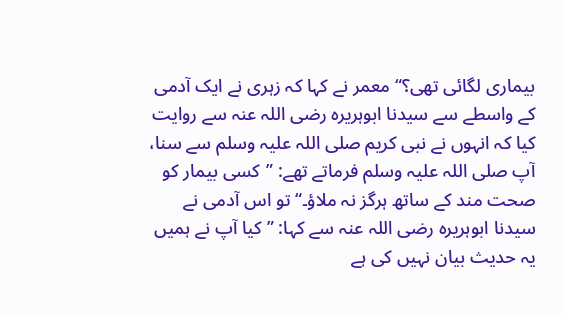بیماری لگائی تھی؟“ معمر نے کہا کہ زہری نے ایک آدمی کے واسطے سے سیدنا ابوہریرہ رضی اللہ عنہ سے روایت کیا کہ انہوں نے نبی کریم صلی اللہ علیہ وسلم سے سنا، آپ صلی اللہ علیہ وسلم فرماتے تھے: ”کسی بیمار کو صحت مند کے ساتھ ہرگز نہ ملاؤ۔“ تو اس آدمی نے سیدنا ابوہریرہ رضی اللہ عنہ سے کہا: ”کیا آپ نے ہمیں یہ حدیث بیان نہیں کی ہے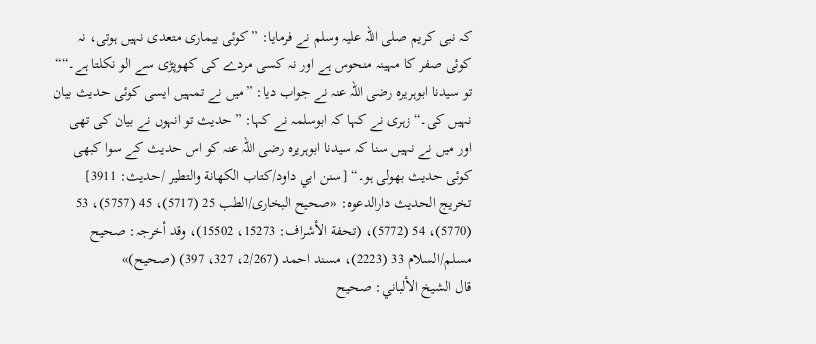کہ نبی کریم صلی اللہ علیہ وسلم نے فرمایا: ”کوئی بیماری متعدی نہیں ہوتی، نہ کوئی صفر کا مہینہ منحوس ہے اور نہ کسی مردے کی کھوپڑی سے الو نکلتا ہے۔““ تو سیدنا ابوہریرہ رضی اللہ عنہ نے جواب دیا: ”میں نے تمہیں ایسی کوئی حدیث بیان نہیں کی۔“ زہری نے کہا کہ ابوسلمہ نے کہا: ”حدیث تو انہوں نے بیان کی تھی اور میں نے نہیں سنا کہ سیدنا ابوہریرہ رضی اللہ عنہ کو اس حدیث کے سوا کبھی کوئی حدیث بھولی ہو۔“ [سنن ابي داود/كتاب الكهانة والتطير /حدیث: 3911]
تخریج الحدیث دارالدعوہ: «صحیح البخاری/الطب 25 (5717)، 45 (5757)، 53 (5770)، 54 (5772)، (تحفة الأشراف: 15273، 15502)، وقد أخرجہ: صحیح مسلم/السلام 33 (2223)، مسند احمد (2/267، 327، 397) (صحیح)»
قال الشيخ الألباني: صحيح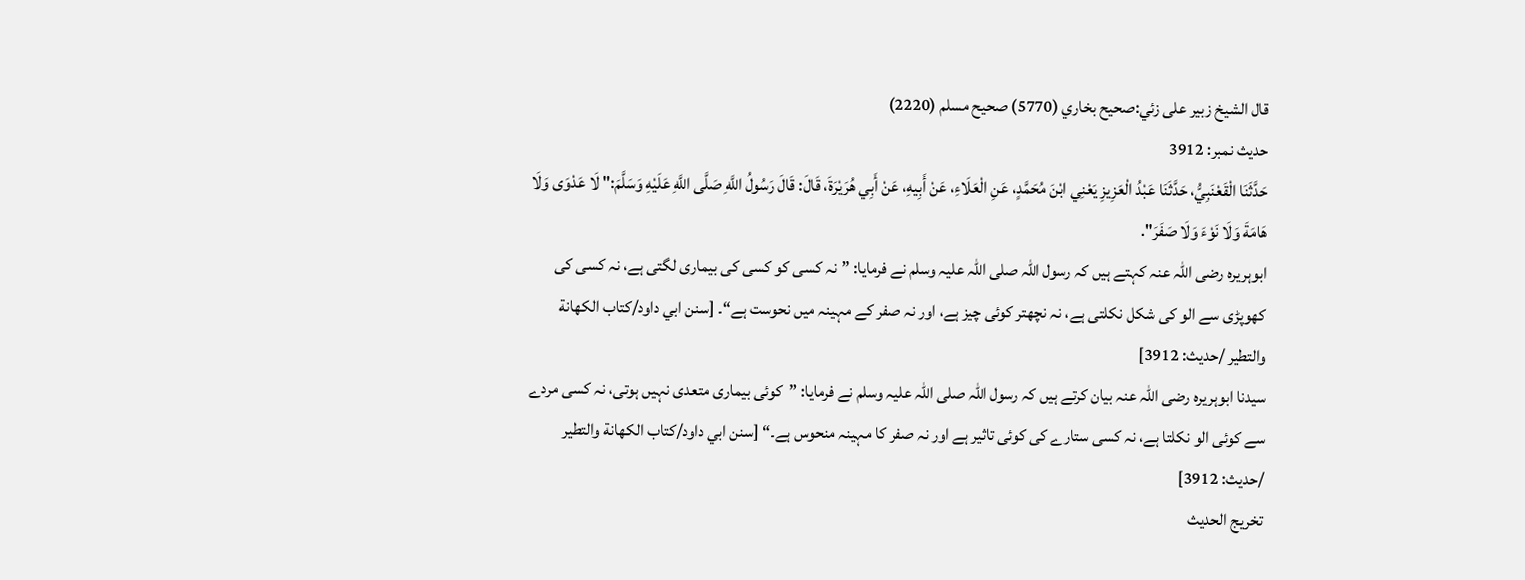قال الشيخ زبير على زئي:صحيح بخاري (5770) صحيح مسلم (2220)
حدیث نمبر: 3912
حَدَّثَنَا الْقَعْنَبِيُّ، حَدَّثَنَا عَبْدُ الْعَزِيزِ يَعْنِي ابْنَ مُحَمَّدٍ، عَنِ الْعَلَاءِ، عَنْ أَبِيهِ، عَنْ أَبِي هُرَيْرَةَ، قَالَ: قَالَ رَسُولُ اللَّهِ صَلَّى اللَّهِ عَلَيْهِ وَسَلَّمَ:" لَا عَدْوَى وَلَا هَامَةَ وَلَا نَوْءَ وَلَا صَفَرَ".
ابوہریرہ رضی اللہ عنہ کہتے ہیں کہ رسول اللہ صلی اللہ علیہ وسلم نے فرمایا: ”نہ کسی کو کسی کی بیماری لگتی ہے، نہ کسی کی کھوپڑی سے الو کی شکل نکلتی ہے، نہ نچھتر کوئی چیز ہے، اور نہ صفر کے مہینہ میں نحوست ہے“۔ [سنن ابي داود/كتاب الكهانة والتطير /حدیث: 3912]
سیدنا ابوہریرہ رضی اللہ عنہ بیان کرتے ہیں کہ رسول اللہ صلی اللہ علیہ وسلم نے فرمایا: ”کوئی بیماری متعدی نہیں ہوتی، نہ کسی مردے سے کوئی الو نکلتا ہے، نہ کسی ستارے کی کوئی تاثیر ہے اور نہ صفر کا مہینہ منحوس ہے۔“ [سنن ابي داود/كتاب الكهانة والتطير /حدیث: 3912]
تخریج الحدیث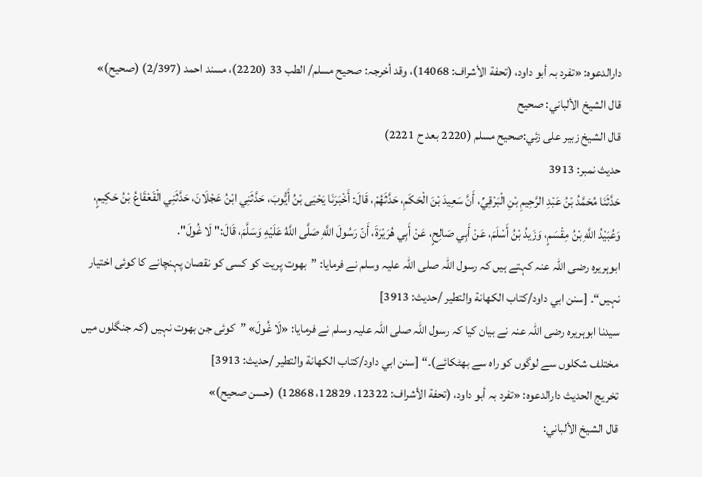دارالدعوہ: «تفرد بہ أبو داود، (تحفة الأشراف: 14068)، وقد أخرجہ: صحیح مسلم/ الطب 33 (2220)، مسند احمد (2/397) (صحیح)»
قال الشيخ الألباني: صحيح
قال الشيخ زبير على زئي:صحيح مسلم (2220 بعد ح 2221)
حدیث نمبر: 3913
حَدَّثَنَا مُحَمَّدُ بْنُ عَبْدِ الرَّحِيمِ بْنِ الْبَرْقِيِّ، أَنَّ سَعِيدَ بْنَ الْحَكَمِ، حَدَّثَهُمْ، قَالَ: أَخْبَرَنَا يَحْيَى بْنُ أَيُّوبَ، حَدَّثَنِي ابْنُ عَجْلَانَ، حَدَّثَنِي الْقَعْقَاعُ بْنُ حَكِيمٍ، وَعُبَيْدُ اللَّهِ بْنُ مِقْسَمٍ، وَزَيدُ بْنُ أَسْلَمَ، عَنْ أَبِي صَالِحٍ، عَنْ أَبِي هُرَيْرَةَ، أَنّ رَسُولَ اللَّهِ صَلَّى اللَّهُ عَلَيْهِ وَسَلَّمَ، قَالَ:" لَا غُولَ".
ابوہریرہ رضی اللہ عنہ کہتے ہیں کہ رسول اللہ صلی اللہ علیہ وسلم نے فرمایا: ”بھوت پریت کو کسی کو نقصان پہنچانے کا کوئی اختیار نہیں“۔ [سنن ابي داود/كتاب الكهانة والتطير /حدیث: 3913]
سیدنا ابوہریرہ رضی اللہ عنہ نے بیان کیا کہ رسول اللہ صلی اللہ علیہ وسلم نے فرمایا: «لَا غُولَ» ”کوئی جن بھوت نہیں (کہ جنگلوں میں مختلف شکلوں سے لوگوں کو راہ سے بھٹکائے)۔“ [سنن ابي داود/كتاب الكهانة والتطير /حدیث: 3913]
تخریج الحدیث دارالدعوہ: «تفرد بہ أبو داود، (تحفة الأشراف: 12322، 12829، 12868) (حسن صحیح)»
قال الشيخ الألباني: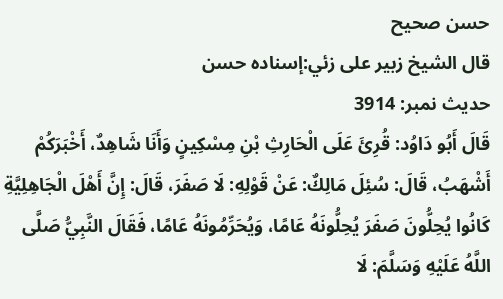حسن صحيح
قال الشيخ زبير على زئي:إسناده حسن
حدیث نمبر: 3914
قَالَ أَبُو دَاوُد: قُرِئَ عَلَى الْحَارِثِ بْنِ مِسْكِينٍ وَأَنَا شَاهِدٌ، أَخْبَرَكُمْ أَشْهَبُ، قَالَ: سُئِلَ مَالِكٌ: عَنْ قَوْلِهِ: لَا صَفَرَ، قَالَ: إِنَّ أَهْلَ الْجَاهِلِيَّةِ كَانُوا يُحِلُّونَ صَفَرَ يُحِلُّونَهُ عَامًا، وَيُحَرِّمُونَهُ عَامًا، فَقَالَ النَّبِيُّ صَلَّى اللَّهُ عَلَيْهِ وَسَلَّمَ: لَا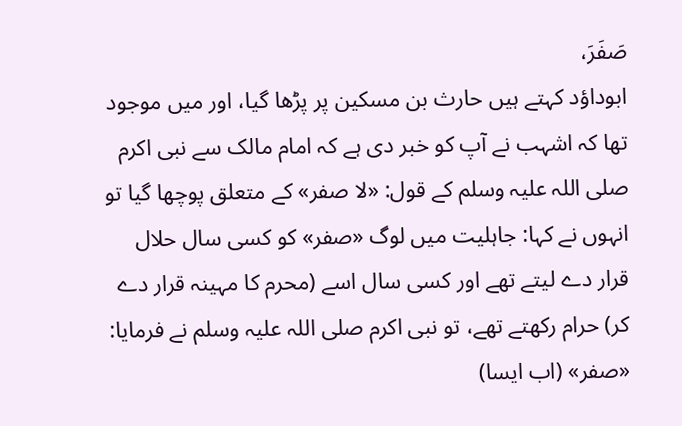صَفَرَ،
ابوداؤد کہتے ہیں حارث بن مسکین پر پڑھا گیا، اور میں موجود تھا کہ اشہب نے آپ کو خبر دی ہے کہ امام مالک سے نبی اکرم صلی اللہ علیہ وسلم کے قول: «لا صفر» کے متعلق پوچھا گیا تو انہوں نے کہا: جاہلیت میں لوگ «صفر» کو کسی سال حلال قرار دے لیتے تھے اور کسی سال اسے (محرم کا مہینہ قرار دے کر) حرام رکھتے تھے، تو نبی اکرم صلی اللہ علیہ وسلم نے فرمایا: «صفر» (اب ایسا)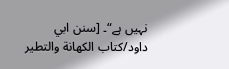نہیں ہے“۔ [سنن ابي داود/كتاب الكهانة والتطير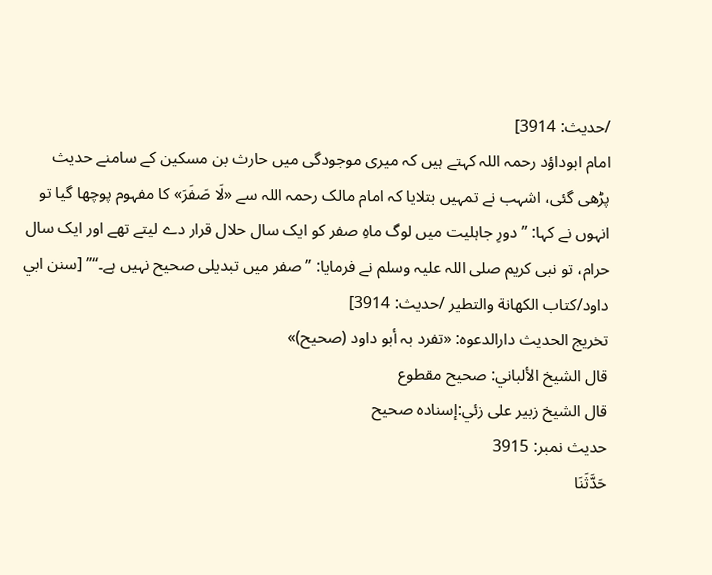/حدیث: 3914]
امام ابوداؤد رحمہ اللہ کہتے ہیں کہ میری موجودگی میں حارث بن مسکین کے سامنے حدیث پڑھی گئی، اشہب نے تمہیں بتلایا کہ امام مالک رحمہ اللہ سے «لَا صَفَرَ» کا مفہوم پوچھا گیا تو انہوں نے کہا: ”دورِ جاہلیت میں لوگ ماہِ صفر کو ایک سال حلال قرار دے لیتے تھے اور ایک سال حرام، تو نبی کریم صلی اللہ علیہ وسلم نے فرمایا: ”صفر میں تبدیلی صحیح نہیں ہے۔“” [سنن ابي داود/كتاب الكهانة والتطير /حدیث: 3914]
تخریج الحدیث دارالدعوہ: «تفرد بہ أبو داود (صحیح)»
قال الشيخ الألباني: صحيح مقطوع
قال الشيخ زبير على زئي:إسناده صحيح
حدیث نمبر: 3915
حَدَّثَنَا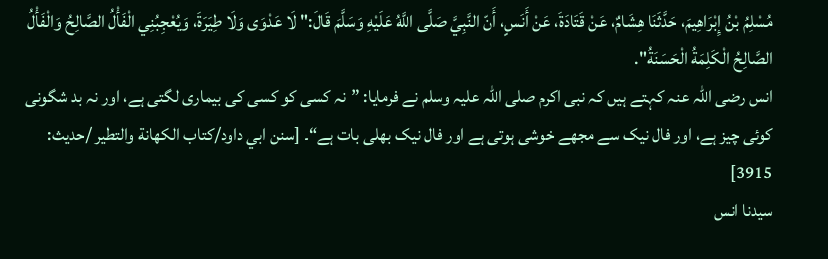مُسْلِمُ بْنُ إِبْرَاهِيمَ، حَدَّثَنَا هِشَامٌ، عَنْ قَتَادَةَ، عَنْ أَنَسٍ، أَنّ النَّبِيَّ صَلَّى اللَّهُ عَلَيْهِ وَسَلَّمَ قَالَ:" لَا عَدْوَى وَلَا طِيَرَةَ، وَيُعْجِبُنِي الْفَأْلُ الصَّالِحُ وَالْفَأْلُ الصَّالِحُ الْكَلِمَةُ الْحَسَنَةُ".
انس رضی اللہ عنہ کہتے ہیں کہ نبی اکرم صلی اللہ علیہ وسلم نے فرمایا: ”نہ کسی کو کسی کی بیماری لگتی ہے، اور نہ بد شگونی کوئی چیز ہے، اور فال نیک سے مجھے خوشی ہوتی ہے اور فال نیک بھلی بات ہے“۔ [سنن ابي داود/كتاب الكهانة والتطير /حدیث: 3915]
سیدنا انس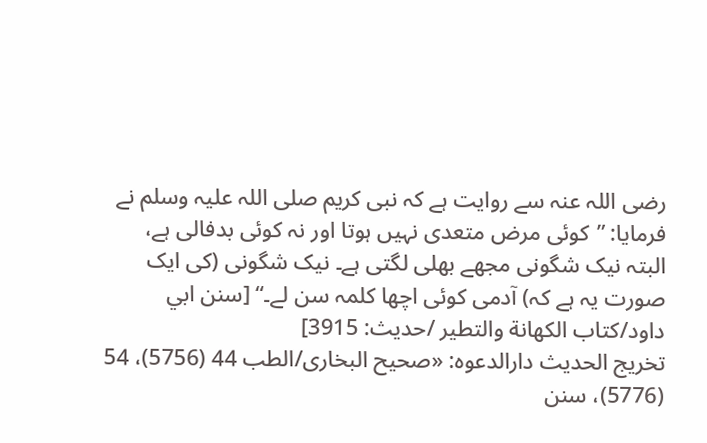رضی اللہ عنہ سے روایت ہے کہ نبی کریم صلی اللہ علیہ وسلم نے فرمایا: ”کوئی مرض متعدی نہیں ہوتا اور نہ کوئی بدفالی ہے، البتہ نیک شگونی مجھے بھلی لگتی ہے۔ نیک شگونی (کی ایک صورت یہ ہے کہ) آدمی کوئی اچھا کلمہ سن لے۔“ [سنن ابي داود/كتاب الكهانة والتطير /حدیث: 3915]
تخریج الحدیث دارالدعوہ: «صحیح البخاری/الطب 44 (5756)، 54 (5776)، سنن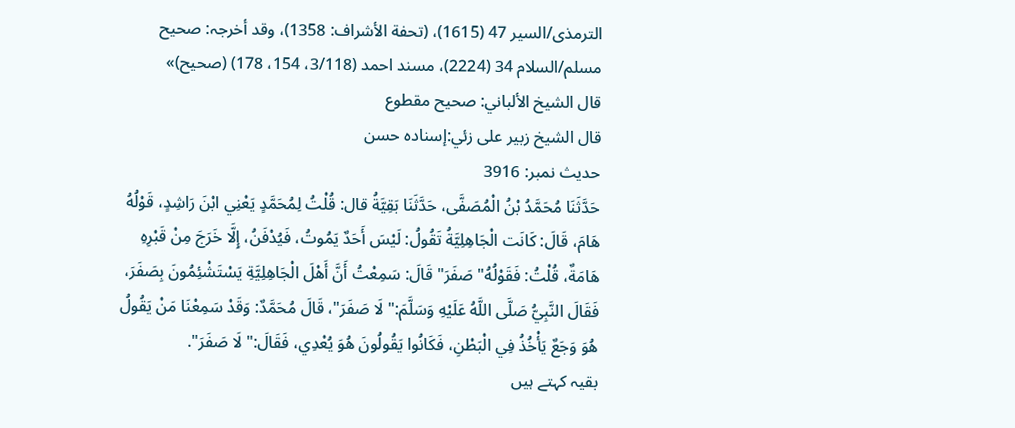الترمذی/السیر 47 (1615)، (تحفة الأشراف: 1358)، وقد أخرجہ: صحیح مسلم/السلام 34 (2224)، مسند احمد (3/118، 154، 178) (صحیح)»
قال الشيخ الألباني: صحيح مقطوع
قال الشيخ زبير على زئي:إسناده حسن
حدیث نمبر: 3916
حَدَّثَنَا مُحَمَّدُ بْنُ الْمُصَفَّى، حَدَّثَنَا بَقِيَّةُ قال: قُلْتُ لِمُحَمَّدٍ يَعْنِي ابْنَ رَاشِدٍ، قَوْلُهُ هَامَ، قَالَ: كَانَت الْجَاهِلِيَّةُ تَقُولُ: لَيْسَ أَحَدٌ يَمُوتُ، فَيُدْفَنُ، إِلَّا خَرَجَ مِنْ قَبْرِهِ هَامَةٌ، قُلْتُ: فَقَوْلُهُ" صَفَرَ" قَالَ: سَمِعْتُ أَنَّ أَهْلَ الْجَاهِلِيَّةِ يَسْتَشْئِمُونَ بِصَفَرَ، فَقَالَ النَّبِيُّ صَلَّى اللَّهُ عَلَيْهِ وَسَلَّمَ:" لَا صَفَرَ"، قَالَ مُحَمَّدٌ: وَقَدْ سَمِعْنَا مَنْ يَقُولُ هُوَ وَجَعٌ يَأْخُذُ فِي الْبَطْنِ، فَكَانُوا يَقُولُونَ هُوَ يُعْدِي، فَقَالَ:" لَا صَفَرَ".
بقیہ کہتے ہیں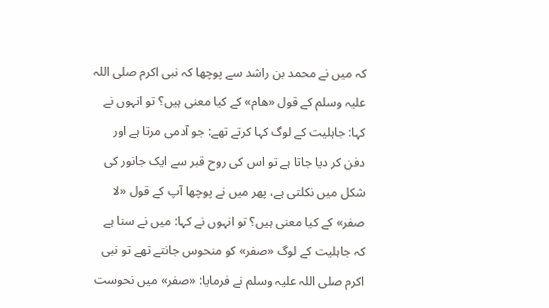کہ میں نے محمد بن راشد سے پوچھا کہ نبی اکرم صلی اللہ علیہ وسلم کے قول «هام» کے کیا معنی ہیں؟ تو انہوں نے کہا: جاہلیت کے لوگ کہا کرتے تھے: جو آدمی مرتا ہے اور دفن کر دیا جاتا ہے تو اس کی روح قبر سے ایک جانور کی شکل میں نکلتی ہے، پھر میں نے پوچھا آپ کے قول «لا صفر» کے کیا معنی ہیں؟ تو انہوں نے کہا: میں نے سنا ہے کہ جاہلیت کے لوگ «صفر» کو منحوس جانتے تھے تو نبی اکرم صلی اللہ علیہ وسلم نے فرمایا: «صفر» میں نحوست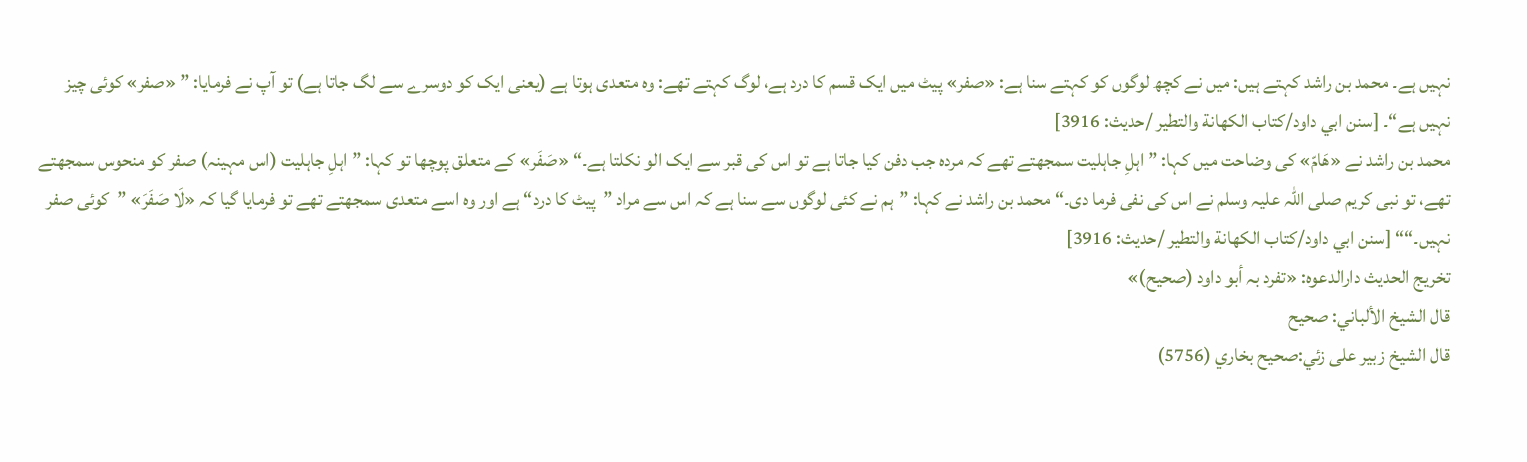نہیں ہے۔ محمد بن راشد کہتے ہیں: میں نے کچھ لوگوں کو کہتے سنا ہے: «صفر» پیٹ میں ایک قسم کا درد ہے، لوگ کہتے تھے: وہ متعدی ہوتا ہے (یعنی ایک کو دوسرے سے لگ جاتا ہے) تو آپ نے فرمایا: ” «صفر» کوئی چیز نہیں ہے“۔ [سنن ابي داود/كتاب الكهانة والتطير /حدیث: 3916]
محمد بن راشد نے «هَامّ» کی وضاحت میں کہا: ”اہلِ جاہلیت سمجھتے تھے کہ مردہ جب دفن کیا جاتا ہے تو اس کی قبر سے ایک الو نکلتا ہے۔“ «صَفَر» کے متعلق پوچھا تو کہا: ”اہلِ جاہلیت (اس مہینہ) صفر کو منحوس سمجھتے تھے، تو نبی کریم صلی اللہ علیہ وسلم نے اس کی نفی فرما دی۔“ محمد بن راشد نے کہا: ”ہم نے کئی لوگوں سے سنا ہے کہ اس سے مراد ”پیٹ کا درد“ ہے اور وہ اسے متعدی سمجھتے تھے تو فرمایا گیا کہ «لَا صَفَرَ» ”کوئی صفر نہیں۔““ [سنن ابي داود/كتاب الكهانة والتطير /حدیث: 3916]
تخریج الحدیث دارالدعوہ: «تفرد بہ أبو داود (صحیح)»
قال الشيخ الألباني: صحيح
قال الشيخ زبير على زئي:صحيح بخاري (5756)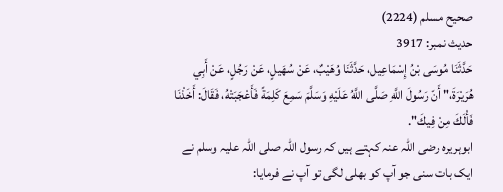صحيح مسلم (2224)
حدیث نمبر: 3917
حَدَّثَنَا مُوسَى بْنُ إِسْمَاعِيل، حَدَّثَنَا وُهَيْبٌ، عَنْ سُهَيلٍ، عَنْ رَجُلٍ، عَنْ أَبِي هُرَيْرَةَ،" أَنّ رَسُولَ اللَّهِ صَلَّى اللَّهُ عَلَيْهِ وَسَلَّمَ سَمِعَ كَلِمَةً فَأَعْجَبَتْهُ، فَقَالَ: أَخَذْنَا فَأْلَكَ مِنْ فِيكَ".
ابوہریرہ رضی اللہ عنہ کہتے ہیں کہ رسول اللہ صلی اللہ علیہ وسلم نے ایک بات سنی جو آپ کو بھلی لگی تو آپ نے فرمایا: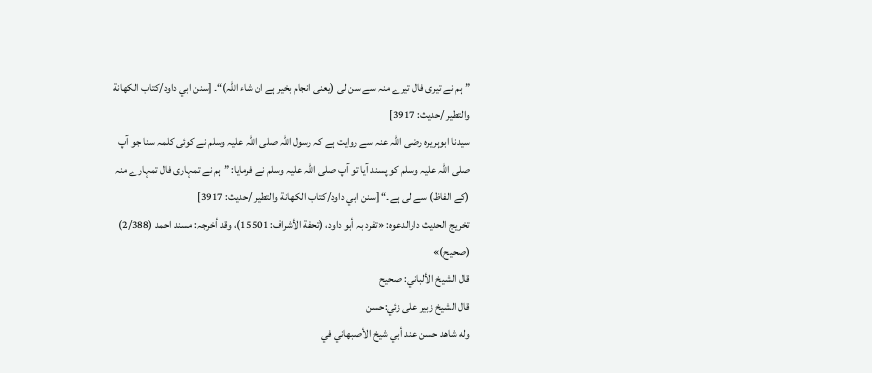”ہم نے تیری فال تیرے منہ سے سن لی (یعنی انجام بخیر ہے ان شاء اللہ)“۔ [سنن ابي داود/كتاب الكهانة والتطير /حدیث: 3917]
سیدنا ابوہریرہ رضی اللہ عنہ سے روایت ہے کہ رسول اللہ صلی اللہ علیہ وسلم نے کوئی کلمہ سنا جو آپ صلی اللہ علیہ وسلم کو پسند آیا تو آپ صلی اللہ علیہ وسلم نے فرمایا: ”ہم نے تمہاری فال تمہارے منہ (کے الفاظ) سے لی ہے۔“ [سنن ابي داود/كتاب الكهانة والتطير /حدیث: 3917]
تخریج الحدیث دارالدعوہ: «تفرد بہ أبو داود، (تحفة الأشراف: 15501)، وقد أخرجہ: مسند احمد (2/388) (صحیح)»
قال الشيخ الألباني: صحيح
قال الشيخ زبير على زئي:حسن
وله شاھد حسن عند أبي شيخ الأصبھاني في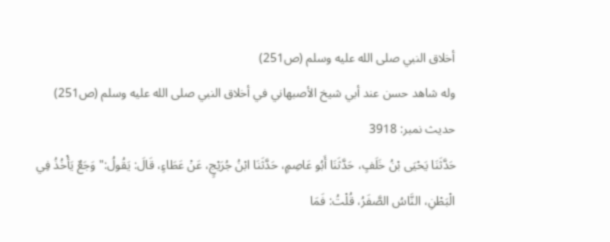أخلاق النبي صلى الله عليه وسلم (ص251)
وله شاھد حسن عند أبي شيخ الأصبھاني في أخلاق النبي صلى الله عليه وسلم (ص251)
حدیث نمبر: 3918
حَدَّثَنَا يَحْيَى بْنُ خَلَفٍ، حَدَّثَنَا أَبُو عَاصِمٍ، حَدَّثَنَا ابْنُ جُرَيْجٍ، عَنْ عَطَاءٍ، قَالَ: يَقُولُ:" وَجَعٌ يَأْخُذُ فِي الْبَطْنِ، النَّاسُ الصَّفَرُ، قُلْتُ: فَمَا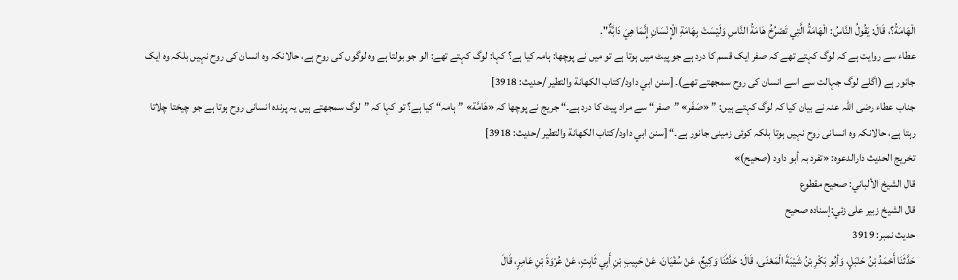الْهَامَةُ؟، قَالَ: يَقُولُ النَّاسُ: الْهَامَةُ الَّتِي تَصْرُخُ هَامَةُ النَّاسِ وَلَيْسَتْ بِهَامَةِ الْإِنْسَانِ إِنَّمَا هِيَ دَابَّةٌ".
عطاء سے روایت ہے کہ لوگ کہتے تھے کہ صفر ایک قسم کا درد ہے جو پیٹ میں ہوتا ہے تو میں نے پوچھا: ہامہ کیا ہے؟ کہا: لوگ کہتے تھے: الو جو بولتا ہے وہ لوگوں کی روح ہے، حالانکہ وہ انسان کی روح نہیں بلکہ وہ ایک جانور ہے (اگلے لوگ جہالت سے اسے انسان کی روح سمجھتے تھے)۔ [سنن ابي داود/كتاب الكهانة والتطير /حدیث: 3918]
جناب عطاء رضی اللہ عنہ نے بیان کیا کہ لوگ کہتے ہیں: ” «صَفَر» ”صفر“ سے مراد پیٹ کا درد ہے۔“ جریج نے پوچھا کہ «هَامَّة» ”ہامہ“ کیا ہے؟ تو کہا کہ ”لوگ سمجھتے ہیں یہ پرندہ انسانی روح ہوتا ہے جو چیختا چلاتا رہتا ہے، حالانکہ وہ انسانی روح نہیں ہوتا بلکہ کوئی زمینی جانور ہے۔“ [سنن ابي داود/كتاب الكهانة والتطير /حدیث: 3918]
تخریج الحدیث دارالدعوہ: «تفرد بہ أبو داود (صحیح)»
قال الشيخ الألباني: صحيح مقطوع
قال الشيخ زبير على زئي:إسناده صحيح
حدیث نمبر: 3919
حَدَّثَنَا أَحْمَدُ بْنُ حَنْبَلٍ، وَأبُو بَكْرِ بْنُ شَيْبَةَ الْمَعْنَى، قَالَ: حَدَّثَنَا وَكِيعٌ، عَنْ سُفْيَانَ، عَنْ حَبِيبِ بْنِ أَبِي ثَابِتٍ، عَنْ عُرْوَةَ بْنِ عَامِرٍ، قَالَ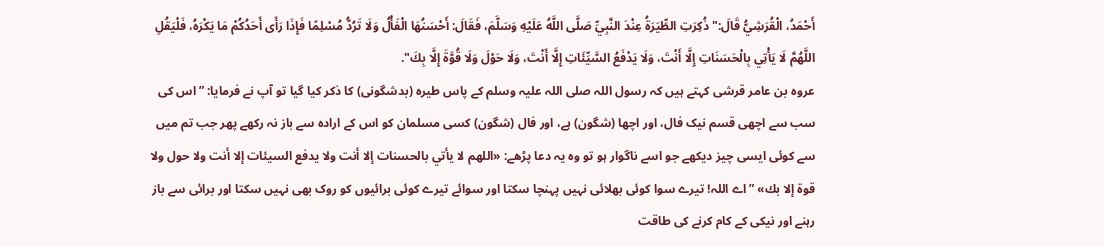أَحْمَدُ، الْقُرَشِيُّ قَالَ:" ذُكِرَتِ الطِّيَرَةُ عِنْدَ النَّبِيِّ صَلَّى اللَّهُ عَلَيْهِ وَسَلَّمَ، فَقَالَ: أَحْسَنُهَا الْفَأْلُ وَلَا تَرُدُّ مُسْلِمًا فَإِذَا رَأَى أَحَدُكُمْ مَا يَكْرَهُ، فَلْيَقُلِ اللَّهُمَّ لَا يَأْتِي بِالْحَسَنَاتِ إِلَّا أَنْتَ، وَلَا يَدْفَعُ السَّيِّئَاتِ إِلَّا أَنْتَ، وَلَا حَوْلَ وَلَا قُوَّةَ إِلَّا بِكَ".
عروہ بن عامر قرشی کہتے ہیں کہ رسول اللہ صلی اللہ علیہ وسلم کے پاس طیرہ (بدشگونی) کا ذکر کیا گیا تو آپ نے فرمایا: ”اس کی سب سے اچھی قسم نیک فال، اور اچھا (شگون) ہے، اور فال (شگون) کسی مسلمان کو اس کے ارادہ سے باز نہ رکھے پھر جب تم میں سے کوئی ایسی چیز دیکھے جو اسے ناگوار ہو تو وہ یہ دعا پڑھے: «اللهم لا يأتي بالحسنات إلا أنت ولا يدفع السيئات إلا أنت ولا حول ولا قوة إلا بك» ”اے اللہ! تیرے سوا کوئی بھلائی نہیں پہنچا سکتا اور سوائے تیرے کوئی برائیوں کو روک بھی نہیں سکتا اور برائی سے باز رہنے اور نیکی کے کام کرنے کی طاقت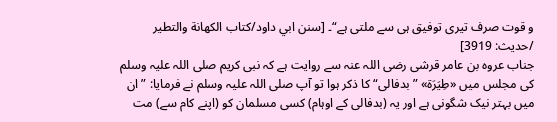و قوت صرف تیری توفیق ہی سے ملتی ہے“۔ [سنن ابي داود/كتاب الكهانة والتطير /حدیث: 3919]
جناب عروہ بن عامر قرشی رضی اللہ عنہ سے روایت ہے کہ نبی کریم صلی اللہ علیہ وسلم کی مجلس میں «طِيَرَة» ”بدفالی“ کا ذکر ہوا تو آپ صلی اللہ علیہ وسلم نے فرمایا: ”ان میں بہتر نیک شگونی ہے اور یہ (بدفالی کے اوہام) کسی مسلمان کو (اپنے کام سے) مت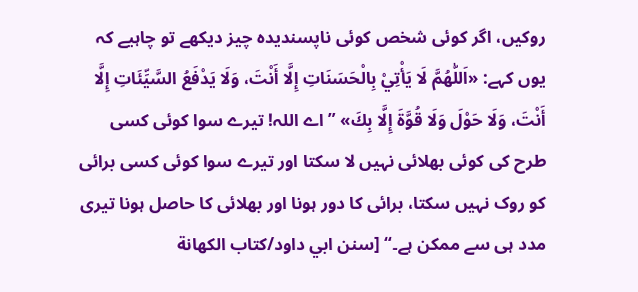روکیں، اگر کوئی شخص کوئی ناپسندیدہ چیز دیکھے تو چاہیے کہ یوں کہے: «اَللّٰهُمَّ لَا يَأْتِيْ بِالْحَسَنَاتِ إِلَّا أَنْتَ، وَلَا يَدْفَعُ السَّيِّئَاتِ إِلَّا أَنْتَ، وَلَا حَوْلَ وَلَا قُوَّةَ إِلَّا بِكَ» ”اے اللہ! تیرے سوا کوئی کسی طرح کی کوئی بھلائی نہیں لا سکتا اور تیرے سوا کوئی کسی برائی کو روک نہیں سکتا، برائی کا دور ہونا اور بھلائی کا حاصل ہونا تیری مدد ہی سے ممکن ہے۔“ [سنن ابي داود/كتاب الكهانة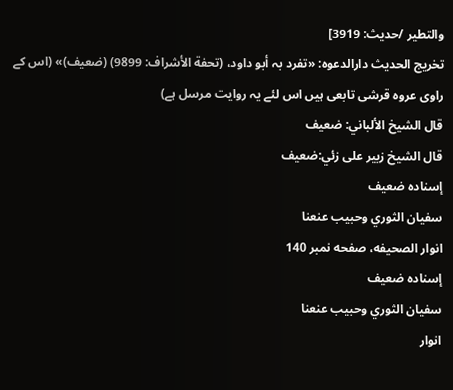والتطير /حدیث: 3919]
تخریج الحدیث دارالدعوہ: «تفرد بہ أبو داود، (تحفة الأشراف: 9899) (ضعیف)» (اس کے راوی عروہ قرشی تابعی ہیں اس لئے یہ روایت مرسل ہے)
قال الشيخ الألباني: ضعيف
قال الشيخ زبير على زئي:ضعيف
إسناده ضعيف
سفيان الثوري وحبيب عنعنا
انوار الصحيفه، صفحه نمبر 140
إسناده ضعيف
سفيان الثوري وحبيب عنعنا
انوار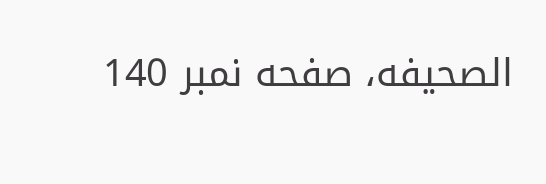الصحيفه، صفحه نمبر 140